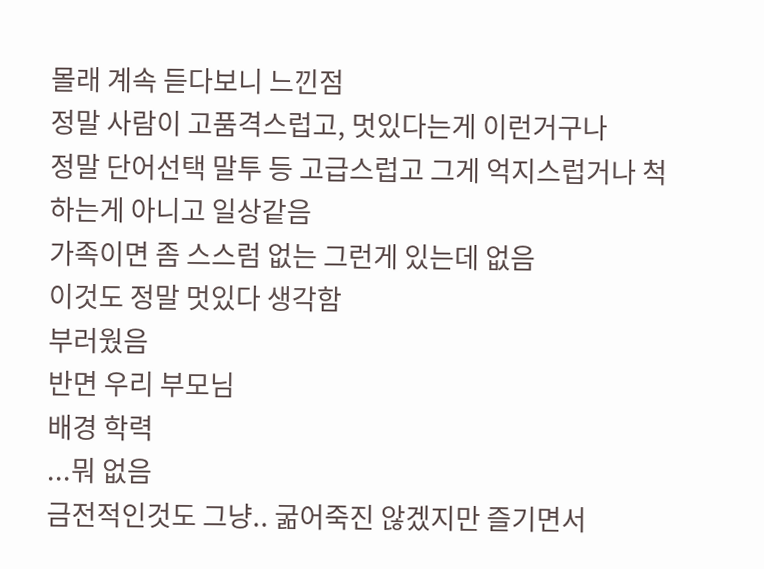몰래 계속 듣다보니 느낀점
정말 사람이 고품격스럽고, 멋있다는게 이런거구나
정말 단어선택 말투 등 고급스럽고 그게 억지스럽거나 척하는게 아니고 일상같음
가족이면 좀 스스럼 없는 그런게 있는데 없음
이것도 정말 멋있다 생각함
부러웠음
반면 우리 부모님
배경 학력
...뭐 없음
금전적인것도 그냥.. 굶어죽진 않겠지만 즐기면서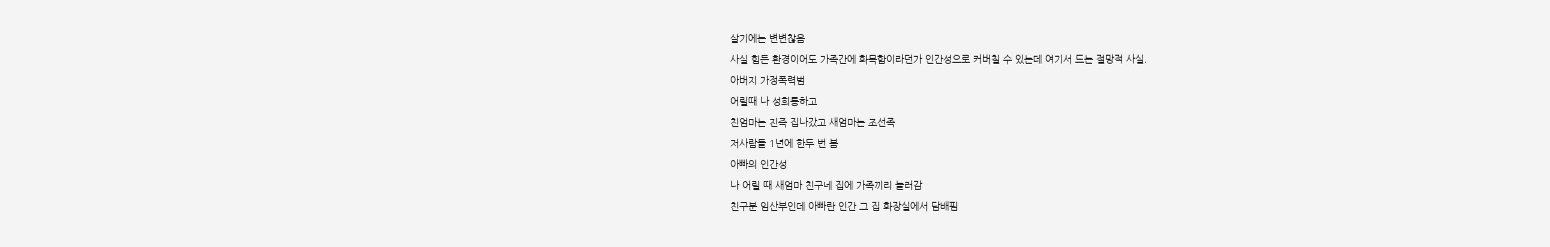살기에는 변변찮음
사실 힘든 환경이어도 가족간에 화목함이라던가 인간성으로 커버칠 수 있는데 여기서 드는 절망적 사실.
아버지 가정폭력범
어릴때 나 성희롱하고
친엄마는 진즉 집나갔고 새엄마는 조선족
저사람들 1년에 한두 번 봄
아빠의 인간성
나 어릴 때 새엄마 친구네 집에 가족끼리 놀러감
친구분 임산부인데 아빠란 인간 그 집 화장실에서 담배핌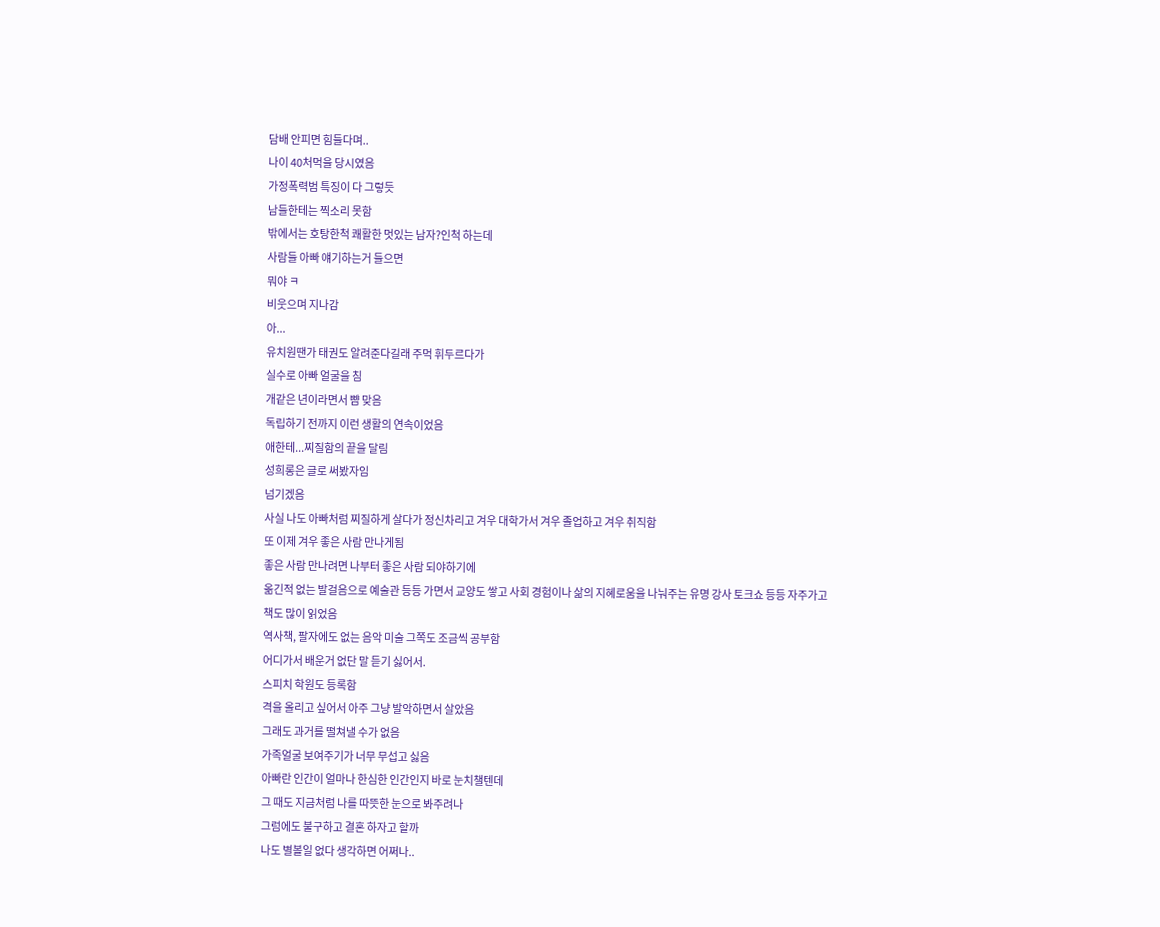담배 안피면 힘들다며..
나이 40처먹을 당시였음
가정폭력범 특징이 다 그렇듯
남들한테는 찍소리 못함
밖에서는 호탕한척 쾌활한 멋있는 남자?인척 하는데
사람들 아빠 얘기하는거 들으면
뭐야 ㅋ
비웃으며 지나감
아...
유치원땐가 태권도 알려준다길래 주먹 휘두르다가
실수로 아빠 얼굴을 침
개같은 년이라면서 뺨 맞음
독립하기 전까지 이런 생활의 연속이었음
애한테...찌질함의 끝을 달림
성희롱은 글로 써봤자임
넘기겠음
사실 나도 아빠처럼 찌질하게 살다가 정신차리고 겨우 대학가서 겨우 졸업하고 겨우 취직함
또 이제 겨우 좋은 사람 만나게됨
좋은 사람 만나려면 나부터 좋은 사람 되야하기에
옮긴적 없는 발걸음으로 예술관 등등 가면서 교양도 쌓고 사회 경험이나 삶의 지혜로움을 나눠주는 유명 강사 토크쇼 등등 자주가고
책도 많이 읽었음
역사책, 팔자에도 없는 음악 미술 그쪽도 조금씩 공부함
어디가서 배운거 없단 말 듣기 싫어서.
스피치 학원도 등록함
격을 올리고 싶어서 아주 그냥 발악하면서 살았음
그래도 과거를 떨쳐낼 수가 없음
가족얼굴 보여주기가 너무 무섭고 싫음
아빠란 인간이 얼마나 한심한 인간인지 바로 눈치챌텐데
그 때도 지금처럼 나를 따뜻한 눈으로 봐주려나
그럼에도 불구하고 결혼 하자고 할까
나도 별볼일 없다 생각하면 어쩌나..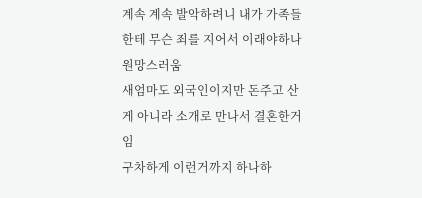계속 계속 발악하려니 내가 가족들한테 무슨 죄를 지어서 이래야하나 원망스러움
새엄마도 외국인이지만 돈주고 산게 아니라 소개로 만나서 결혼한거임
구차하게 이런거까지 하나하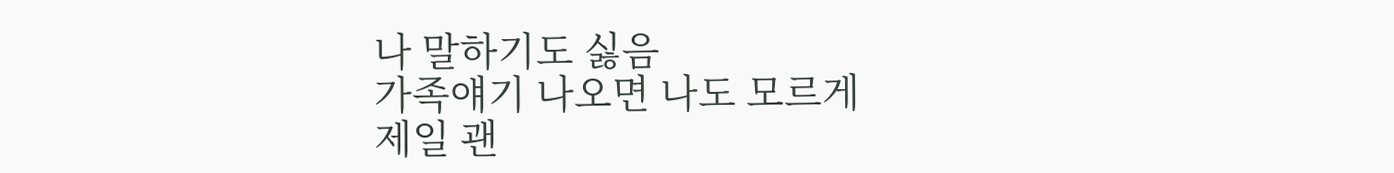나 말하기도 싫음
가족얘기 나오면 나도 모르게
제일 괜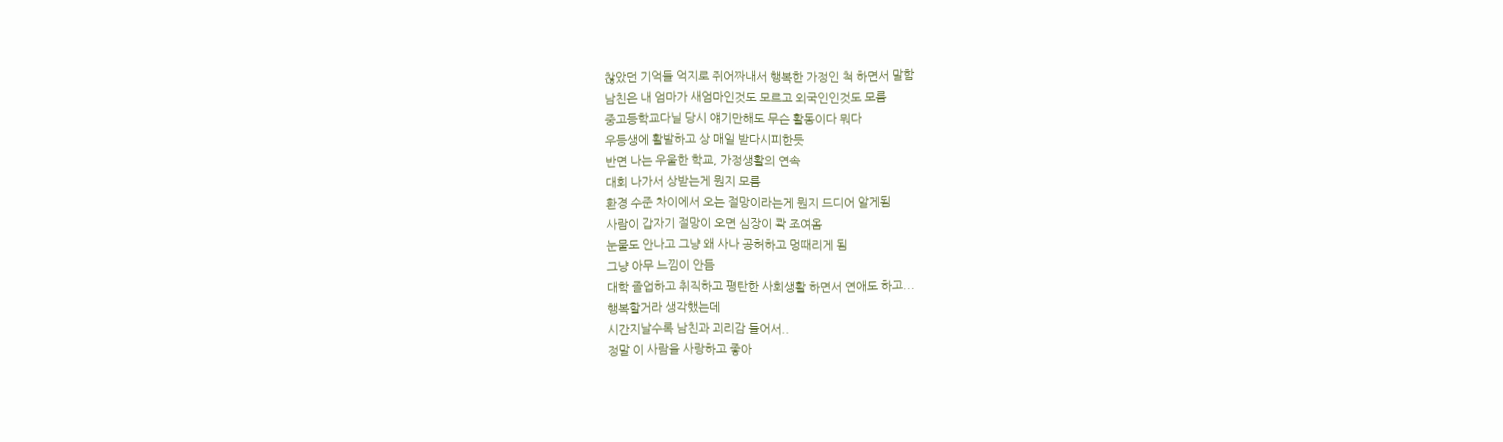찮았던 기억들 억지로 쥐어짜내서 행복한 가정인 척 하면서 말함
남친은 내 엄마가 새엄마인것도 모르고 외국인인것도 모름
중고등학교다닐 당시 얘기만해도 무슨 활동이다 뭐다
우등생에 활발하고 상 매일 받다시피한듯
반면 나는 우울한 학교, 가정생활의 연속
대회 나가서 상받는게 뭔지 모름
환경 수준 차이에서 오는 절망이라는게 뭔지 드디어 알게됨
사람이 갑자기 절망이 오면 심장이 콱 조여옴
눈물도 안나고 그냥 왜 사나 공허하고 멍때리게 됨
그냥 아무 느낌이 안듬
대학 졸업하고 취직하고 평탄한 사회생활 하면서 연애도 하고...
행복할거라 생각했는데
시간지날수록 남친과 괴리감 들어서..
정말 이 사람을 사랑하고 좋아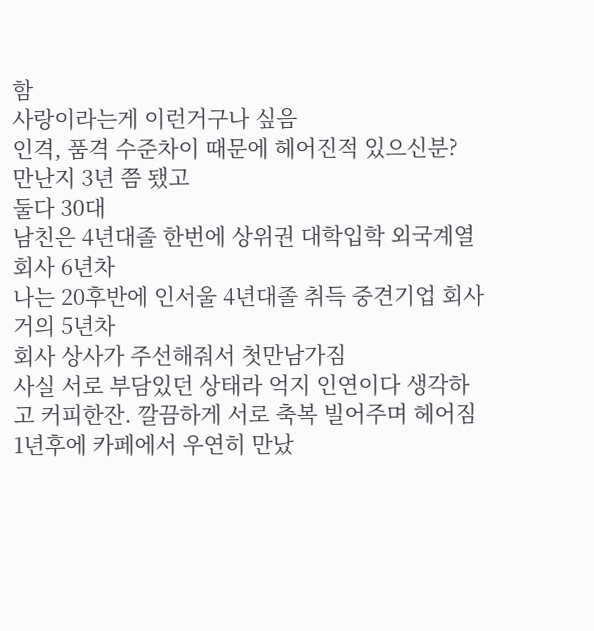함
사랑이라는게 이런거구나 싶음
인격, 품격 수준차이 때문에 헤어진적 있으신분?
만난지 3년 쯤 됐고
둘다 30대
남친은 4년대졸 한번에 상위권 대학입학 외국계열 회사 6년차
나는 20후반에 인서울 4년대졸 취득 중견기업 회사 거의 5년차
회사 상사가 주선해줘서 첫만남가짐
사실 서로 부담있던 상태라 억지 인연이다 생각하고 커피한잔. 깔끔하게 서로 축복 빌어주며 헤어짐
1년후에 카페에서 우연히 만났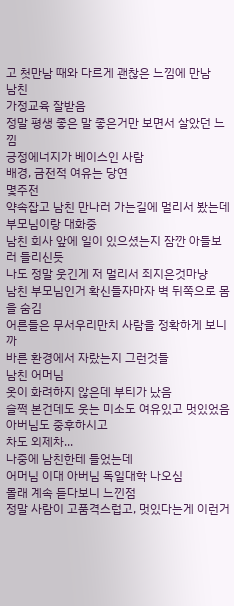고 첫만남 때와 다르게 괜찮은 느낌에 만남
남친
가정교육 잘받음
정말 평생 좋은 말 좋은거만 보면서 살았던 느낌
긍정에너지가 베이스인 사람
배경, 금전적 여유는 당연
몇주전
약속잡고 남친 만나러 가는길에 멀리서 봤는데 부모님이랑 대화중
남친 회사 앞에 일이 있으셨는지 잠깐 아들보러 들리신듯
나도 정말 웃긴게 저 멀리서 죄지은것마냥
남친 부모님인거 확신들자마자 벽 뒤쪽으로 몸을 숨김
어른들은 무서우리만치 사람을 정확하게 보니까
바른 환경에서 자랐는지 그런것들
남친 어머님
옷이 화려하지 않은데 부티가 났음
슬쩍 본건데도 웃는 미소도 여유있고 멋있었음
아버님도 중후하시고
차도 외제차...
나중에 남친한테 들었는데
어머님 이대 아버님 독일대학 나오심
몰래 계속 듣다보니 느낀점
정말 사람이 고품격스럽고, 멋있다는게 이런거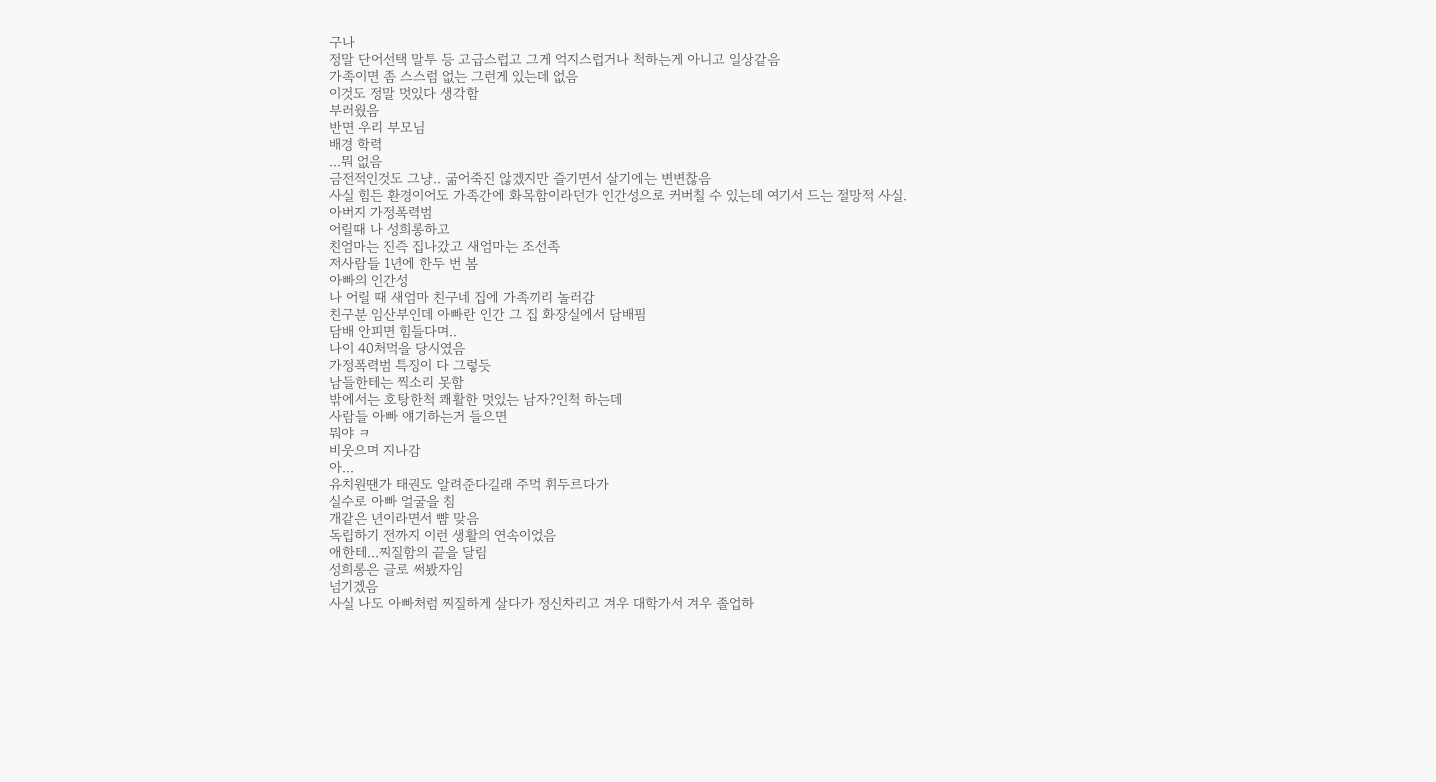구나
정말 단어선택 말투 등 고급스럽고 그게 억지스럽거나 척하는게 아니고 일상같음
가족이면 좀 스스럼 없는 그런게 있는데 없음
이것도 정말 멋있다 생각함
부러웠음
반면 우리 부모님
배경 학력
...뭐 없음
금전적인것도 그냥.. 굶어죽진 않겠지만 즐기면서 살기에는 변변찮음
사실 힘든 환경이어도 가족간에 화목함이라던가 인간성으로 커버칠 수 있는데 여기서 드는 절망적 사실.
아버지 가정폭력범
어릴때 나 성희롱하고
친엄마는 진즉 집나갔고 새엄마는 조선족
저사람들 1년에 한두 번 봄
아빠의 인간성
나 어릴 때 새엄마 친구네 집에 가족끼리 놀러감
친구분 임산부인데 아빠란 인간 그 집 화장실에서 담배핌
담배 안피면 힘들다며..
나이 40처먹을 당시였음
가정폭력범 특징이 다 그렇듯
남들한테는 찍소리 못함
밖에서는 호탕한척 쾌활한 멋있는 남자?인척 하는데
사람들 아빠 얘기하는거 들으면
뭐야 ㅋ
비웃으며 지나감
아...
유치원땐가 태권도 알려준다길래 주먹 휘두르다가
실수로 아빠 얼굴을 침
개같은 년이라면서 뺨 맞음
독립하기 전까지 이런 생활의 연속이었음
애한테...찌질함의 끝을 달림
성희롱은 글로 써봤자임
넘기겠음
사실 나도 아빠처럼 찌질하게 살다가 정신차리고 겨우 대학가서 겨우 졸업하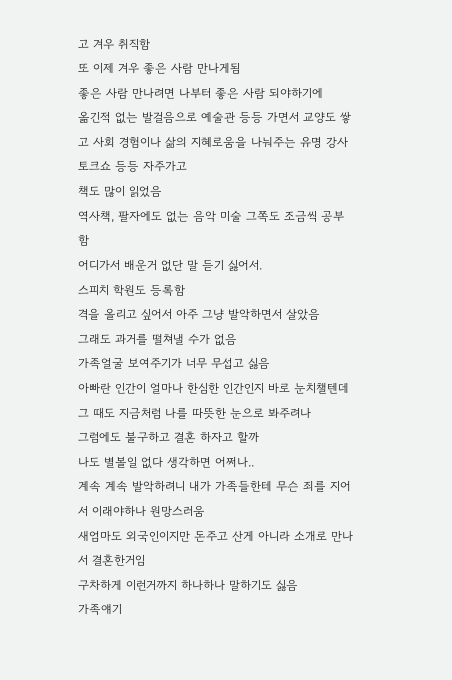고 겨우 취직함
또 이제 겨우 좋은 사람 만나게됨
좋은 사람 만나려면 나부터 좋은 사람 되야하기에
옮긴적 없는 발걸음으로 예술관 등등 가면서 교양도 쌓고 사회 경험이나 삶의 지혜로움을 나눠주는 유명 강사 토크쇼 등등 자주가고
책도 많이 읽었음
역사책, 팔자에도 없는 음악 미술 그쪽도 조금씩 공부함
어디가서 배운거 없단 말 듣기 싫어서.
스피치 학원도 등록함
격을 올리고 싶어서 아주 그냥 발악하면서 살았음
그래도 과거를 떨쳐낼 수가 없음
가족얼굴 보여주기가 너무 무섭고 싫음
아빠란 인간이 얼마나 한심한 인간인지 바로 눈치챌텐데
그 때도 지금처럼 나를 따뜻한 눈으로 봐주려나
그럼에도 불구하고 결혼 하자고 할까
나도 별볼일 없다 생각하면 어쩌나..
계속 계속 발악하려니 내가 가족들한테 무슨 죄를 지어서 이래야하나 원망스러움
새엄마도 외국인이지만 돈주고 산게 아니라 소개로 만나서 결혼한거임
구차하게 이런거까지 하나하나 말하기도 싫음
가족얘기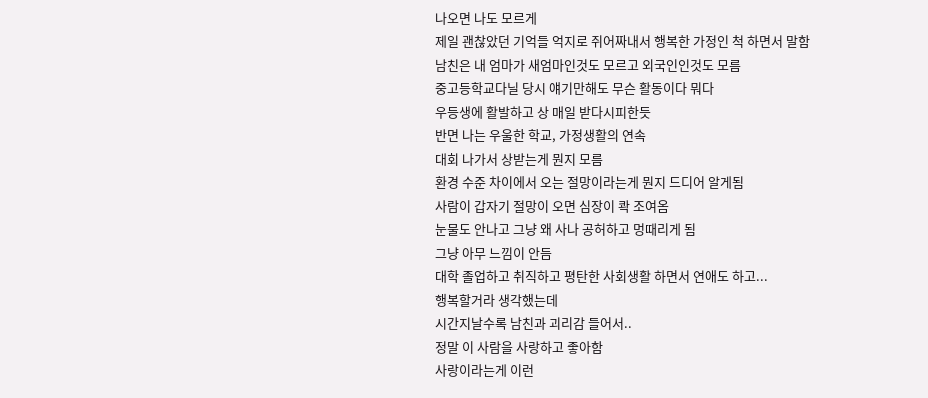나오면 나도 모르게
제일 괜찮았던 기억들 억지로 쥐어짜내서 행복한 가정인 척 하면서 말함
남친은 내 엄마가 새엄마인것도 모르고 외국인인것도 모름
중고등학교다닐 당시 얘기만해도 무슨 활동이다 뭐다
우등생에 활발하고 상 매일 받다시피한듯
반면 나는 우울한 학교, 가정생활의 연속
대회 나가서 상받는게 뭔지 모름
환경 수준 차이에서 오는 절망이라는게 뭔지 드디어 알게됨
사람이 갑자기 절망이 오면 심장이 콱 조여옴
눈물도 안나고 그냥 왜 사나 공허하고 멍때리게 됨
그냥 아무 느낌이 안듬
대학 졸업하고 취직하고 평탄한 사회생활 하면서 연애도 하고...
행복할거라 생각했는데
시간지날수록 남친과 괴리감 들어서..
정말 이 사람을 사랑하고 좋아함
사랑이라는게 이런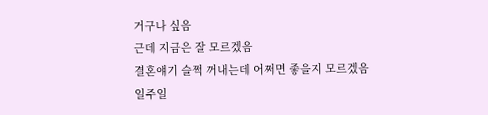거구나 싶음
근데 지금은 잘 모르겠음
결혼얘기 슬쩍 꺼내는데 어쩌면 좋을지 모르겠음
일주일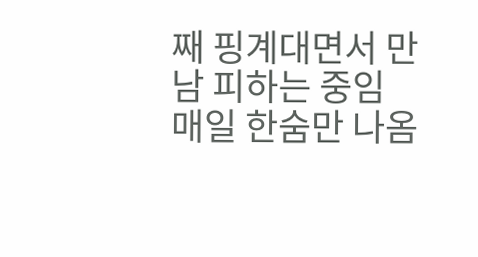째 핑계대면서 만남 피하는 중임
매일 한숨만 나옴